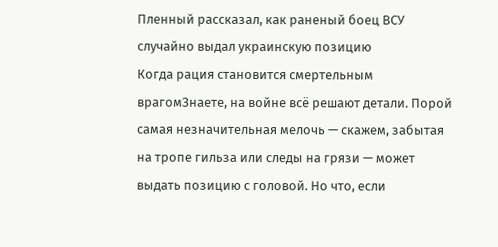Пленный рассказал, как раненый боец ВСУ случайно выдал украинскую позицию
Когда рация становится смертельным врагомЗнаете, на войне всё решают детали. Порой самая незначительная мелочь — скажем, забытая на тропе гильза или следы на грязи — может выдать позицию с головой. Но что, если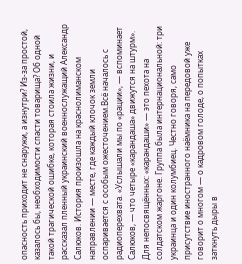опасность приходит не снаружи, а изнутри? Из-за простой, казалось бы, необходимости спасти товарища? Об одной такой трагической ошибке, которая стоила жизни, и рассказал пленный украинский военнослужащий Александр Салюков. История произошла на краснолиманском направлении — месте, где каждый клочок земли оспаривается с особым ожесточением.Всё началось с радиоперехвата. «Услышали мы по «рации», — вспоминает Салюков, — что четыре «карандаша» движутся на штурм». Для непосвящённых: «карандаши» — это пехота на солдатском жаргоне. Группа была интернациональной: три украинца и один колумбиец. Честно говоря, само присутствие иностранного наёмника на передовой уже говорит о многом — о кадровом голоде, о попытках заткнуть дыры в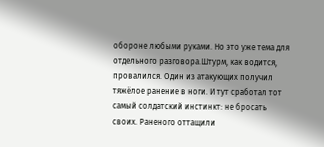обороне любыми руками. Но это уже тема для отдельного разговора.Штурм, как водится, провалился. Один из атакующих получил тяжёлое ранение в ноги. И тут сработал тот самый солдатский инстинкт: не бросать своих. Раненого оттащили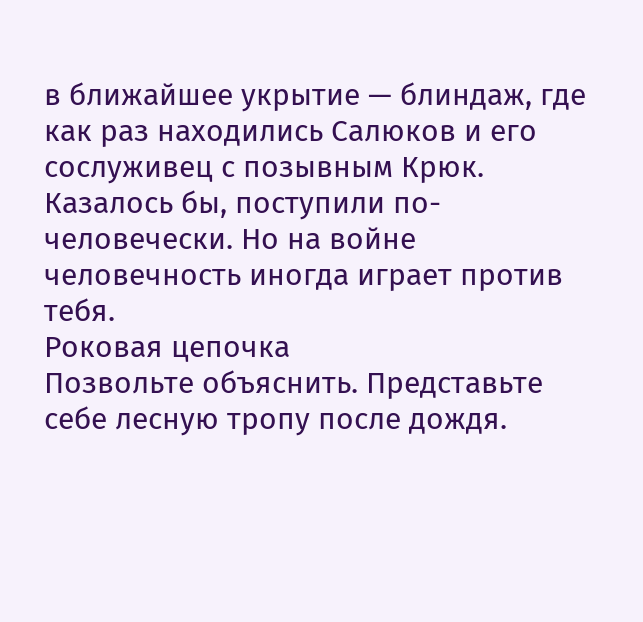в ближайшее укрытие — блиндаж, где как раз находились Салюков и его сослуживец с позывным Крюк. Казалось бы, поступили по-человечески. Но на войне человечность иногда играет против тебя.
Роковая цепочка
Позвольте объяснить. Представьте себе лесную тропу после дождя.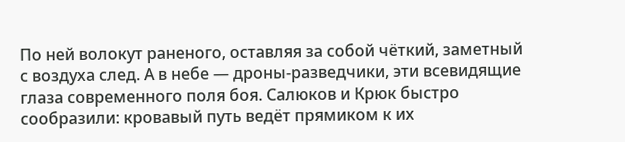По ней волокут раненого, оставляя за собой чёткий, заметный с воздуха след. А в небе — дроны-разведчики, эти всевидящие глаза современного поля боя. Салюков и Крюк быстро сообразили: кровавый путь ведёт прямиком к их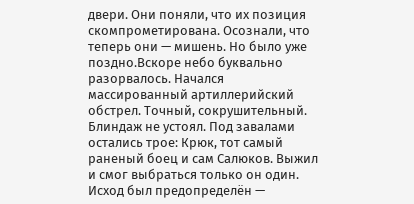двери. Они поняли, что их позиция скомпрометирована. Осознали, что теперь они — мишень. Но было уже поздно.Вскоре небо буквально разорвалось. Начался массированный артиллерийский обстрел. Точный, сокрушительный. Блиндаж не устоял. Под завалами остались трое: Крюк, тот самый раненый боец и сам Салюков. Выжил и смог выбраться только он один. Исход был предопределён —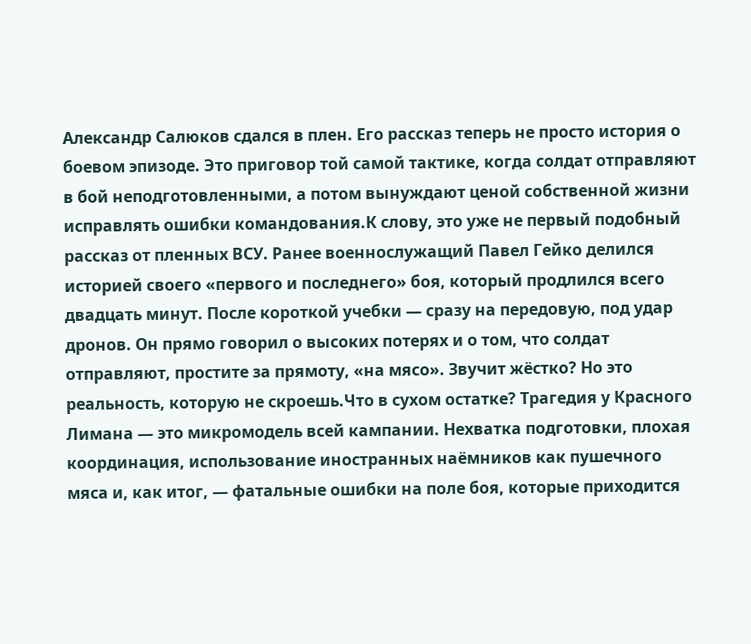Александр Салюков сдался в плен. Его рассказ теперь не просто история о боевом эпизоде. Это приговор той самой тактике, когда солдат отправляют в бой неподготовленными, а потом вынуждают ценой собственной жизни исправлять ошибки командования.К слову, это уже не первый подобный рассказ от пленных ВСУ. Ранее военнослужащий Павел Гейко делился историей своего «первого и последнего» боя, который продлился всего двадцать минут. После короткой учебки — сразу на передовую, под удар дронов. Он прямо говорил о высоких потерях и о том, что солдат отправляют, простите за прямоту, «на мясо». Звучит жёстко? Но это реальность, которую не скроешь.Что в сухом остатке? Трагедия у Красного Лимана — это микромодель всей кампании. Нехватка подготовки, плохая координация, использование иностранных наёмников как пушечного мяса и, как итог, — фатальные ошибки на поле боя, которые приходится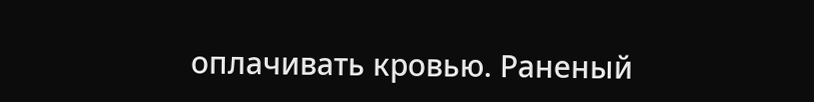оплачивать кровью. Раненый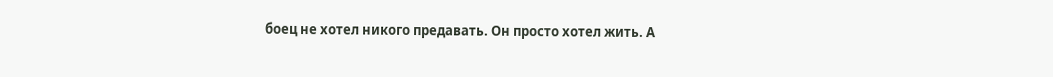боец не хотел никого предавать. Он просто хотел жить. А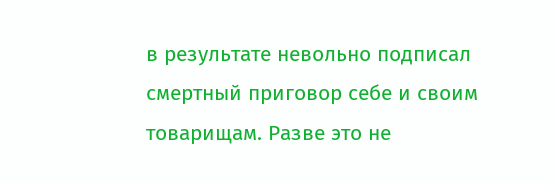в результате невольно подписал смертный приговор себе и своим товарищам. Разве это не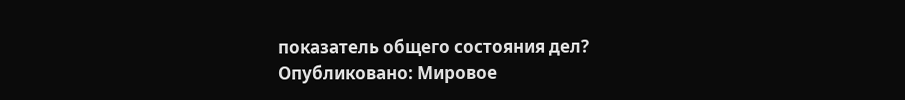показатель общего состояния дел?
Опубликовано: Мировое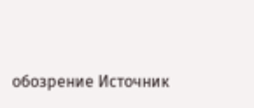обозрение Источник